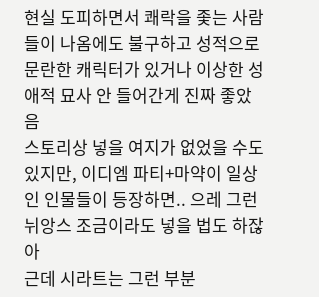현실 도피하면서 쾌락을 좇는 사람들이 나옴에도 불구하고 성적으로 문란한 캐릭터가 있거나 이상한 성애적 묘사 안 들어간게 진짜 좋았음
스토리상 넣을 여지가 없었을 수도 있지만, 이디엠 파티+마약이 일상인 인물들이 등장하면.. 으레 그런 뉘앙스 조금이라도 넣을 법도 하잖아
근데 시라트는 그런 부분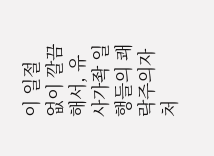이 일절 없이 깔끔해서, 유사가좍 일행들의 쾌락주의자처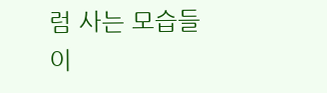럼 사는 모습들이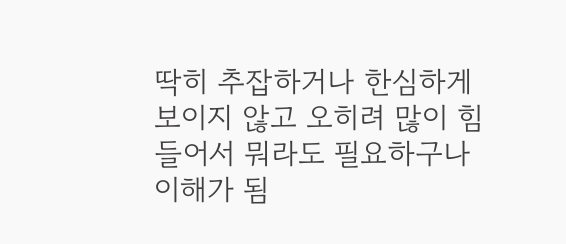딱히 추잡하거나 한심하게 보이지 않고 오히려 많이 힘들어서 뭐라도 필요하구나 이해가 됨